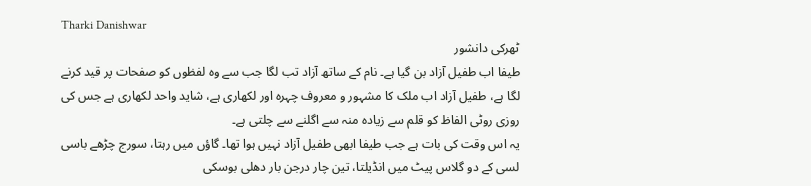Tharki Danishwar
ٹھرکی دانشور
طیفا اب طفیل آزاد بن گیا ہے۔ نام کے ساتھ آزاد تب لگا جب سے وہ لفظوں کو صفحات پر قید کرنے لگا ہے، طفیل آزاد اب ملک کا مشہور و معروف چہرہ اور لکھاری ہے، شاید واحد لکھاری ہے جس کی روزی روٹی الفاظ کو قلم سے زیادہ منہ سے اگلنے سے چلتی ہے۔
یہ اس وقت کی بات ہے جب طیفا ابھی طفیل آزاد نہیں ہوا تھا۔ گاؤں میں رہتا، سورج چڑھے باسی لسی کے دو گلاس پیٹ میں انڈیلتا، تین چار درجن بار دھلی بوسکی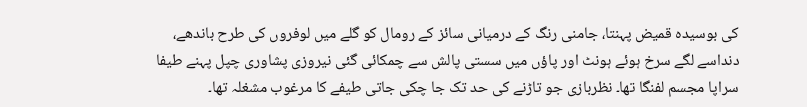کی بوسیدہ قمیض پہنتا، جامنی رنگ کے درمیانی سائز کے رومال کو گلے میں لوفروں کی طرح باندھے، دنداسے لگے سرخ ہوئے ہونٹ اور پاؤں میں سستی پالش سے چمکائی گئی نیروزی پشاوری چپل پہنے طیفا سراپا مجسم لفنگا تھا۔ نظربازی جو تاڑنے کی حد تک جا چکی جاتی طیفے کا مرغوب مشغلہ تھا۔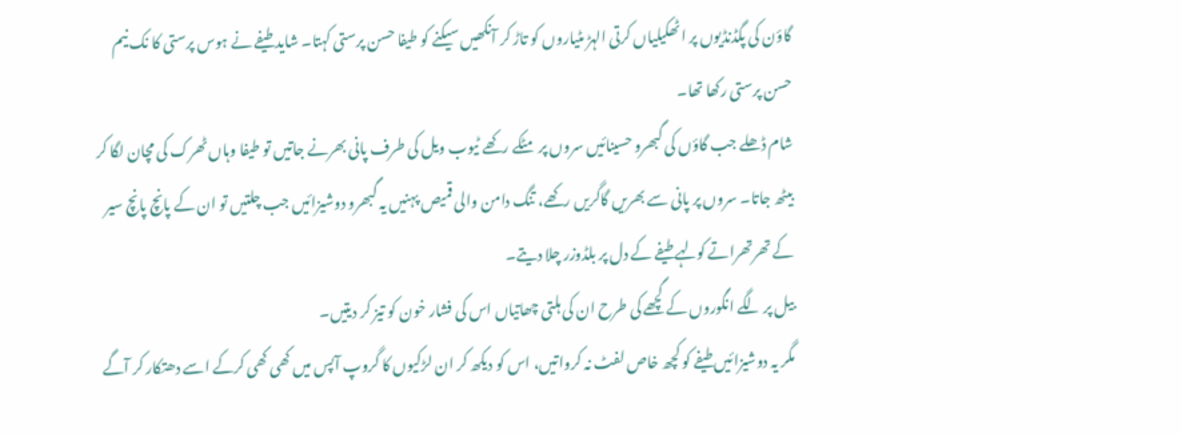گاؤن کی پگڈنڈیوں پر اٹھکیلیاں کرتی الہڑ مٹیاروں کو تاڑ کر آنکھیں سیکنے کو طیفا حسن پرستی کہتا۔ شاید طیفے نے ہوس پرستی کا نک نیم حسن پرستی رکھا تھا۔
شام ڈھلے جب گاؤں کی گبھرو حسینائیں سروں پر مٹکے رکھے ٹیوب ویل کی طرف پانی بھرنے جاتیں تو طیفا وہاں ٹھرک کی مچان لگا کر بیٹھ جاتا۔ سروں پر پانی سے بھریں گاگریں رکھے، تنگ دامن والی قمیص پہنیں یہ گبھرو دوشیزائیں جب چلتیں تو ان کے پانچ پانچ سیر کے تھرتھراتے کولہے طیفے کے دل پر بلڈوزر چلا دیتے۔
بیل پر لگے انگوروں کے گچھے کی طرح ان کی ہلتی چھاتیاں اس کی فشار خون کو تیز کر دیتیں۔
مگر یہ دوشیزائیں طیفے کو کچھ خاص لفٹ نہ کرواتیں، اس کو دیکھ کر ان لڑکیوں کا گروپ آپس میں کھی کھی کرکے اسے دھتکار کر آگے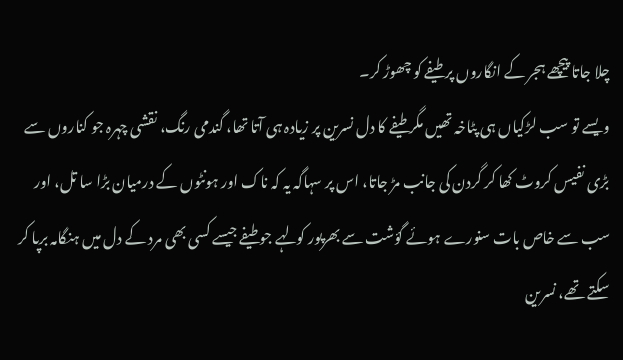چلا جاتا پیچھے ہجر کے انگاروں پر طیفے کو چھوڑ کر۔
ویسے تو سب لڑکیاں ہی پٹاخہ تھیں مگر طیفے کا دل نسرین پر زیادہ ہی آتا تھا، گندمی رنگ، نقشی چہرہ جو کناروں سے بڑی نفیس کروٹ کھا کر گردن کی جانب مڑ جاتا، اس پر سہاگہ یہ کہ ناک اور ہونٹوں کے درمیان بڑا سا تل، اور سب سے خاص بات سنورے ہوئے گؤشت سے بھرپور کولہے جو طیفے جیسے کسی بھی مرد کے دل میں ہنگامہ برپا کر سکتے تھے، نسرین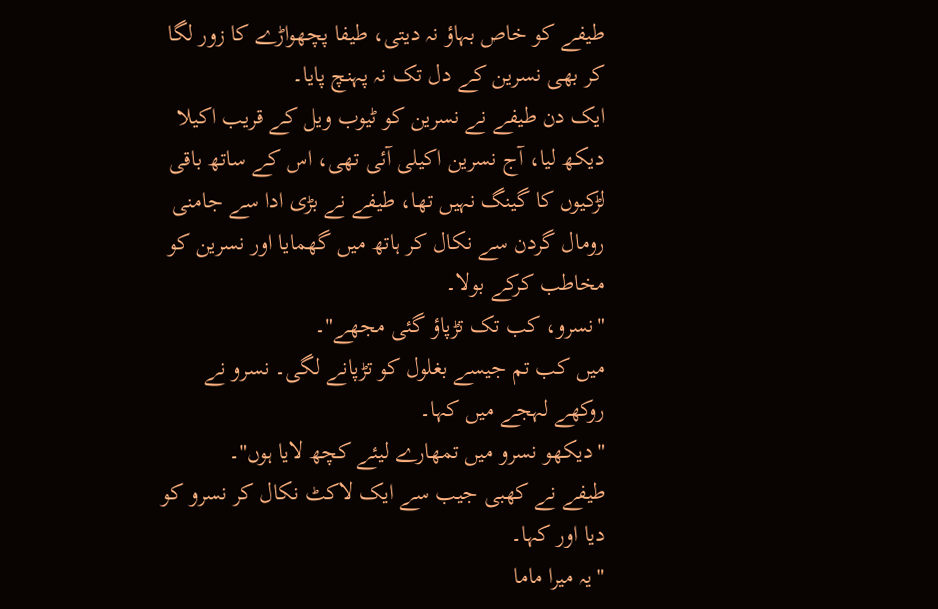طیفے کو خاص بہاؤ نہ دیتی، طیفا پچھواڑے کا زور لگا کر بھی نسرین کے دل تک نہ پہنچ پایا۔
ایک دن طیفے نے نسرین کو ٹیوب ویل کے قریب اکیلا دیکھ لیا، آج نسرین اکیلی آئی تھی، اس کے ساتھ باقی لڑکیوں کا گینگ نہیں تھا، طیفے نے بڑی ادا سے جامنی رومال گردن سے نکال کر ہاتھ میں گھمایا اور نسرین کو مخاطب کرکے بولا۔
"نسرو، کب تک تڑپاؤ گئی مجھے"۔
میں کب تم جیسے بغلول کو تڑپانے لگی۔ نسرو نے روکھے لہجے میں کہا۔
"دیکھو نسرو میں تمھارے لیئے کچھ لایا ہوں"۔
طیفے نے کھبی جیب سے ایک لاکٹ نکال کر نسرو کو دیا اور کہا۔
"یہ میرا ماما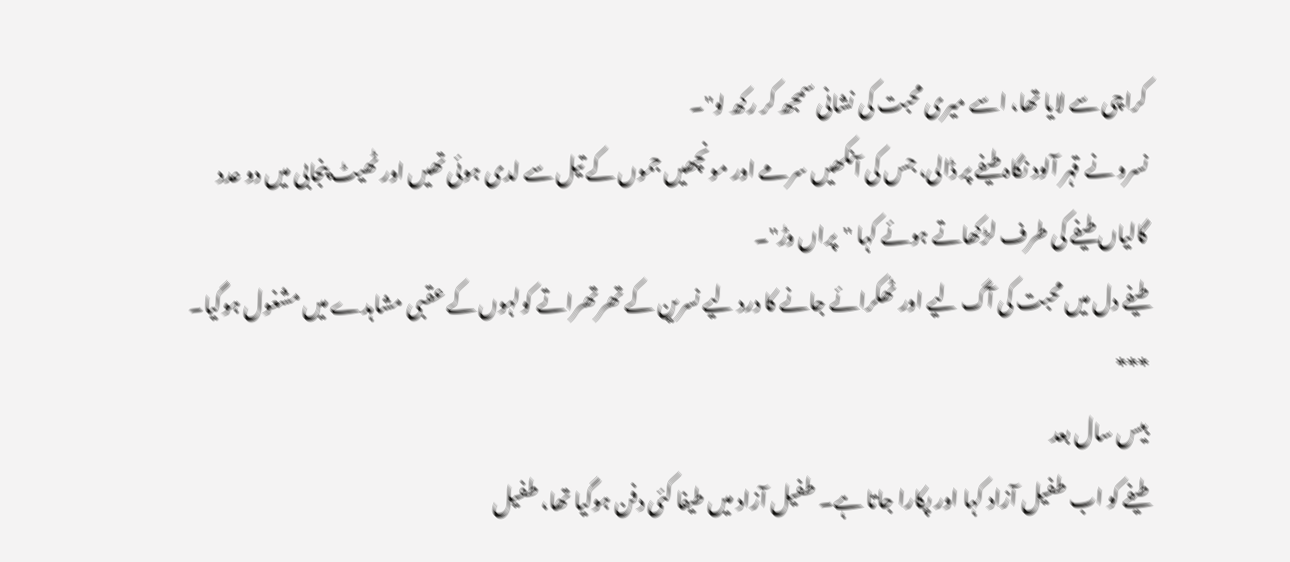کراچی سے لایا تھا، اسے میری محبت کی نشانی سمجھ کر رکھ لو"۔
نسرو نے قہر آلود نگاہ طیفے پر ڈالی، جس کی آنکھیں سرمے اور مونچھیں جموں کے تیل سے لدی ہوئی تھیں اور ٹھیٹ پنجابی میں دو عدد گالیاں طیفے کی طرف لڑکھاتے ہوئے کہا "پراں وڑ"۔
طیفے دل میں محبت کی آگ لیے اور ٹھکرائے جانے کا درد لیے نسرین کے تھرتھراتے کولہوں کے عقبی مشاہدے میں مشغول ہوگیا۔
***
بیس سال بعد
طیفے کو اب طفیل آزاد کہا اور پکارا جاتا ہے۔ طفیل آزاد میں طیفا کئی دفن ہوگیا تھا، طفیل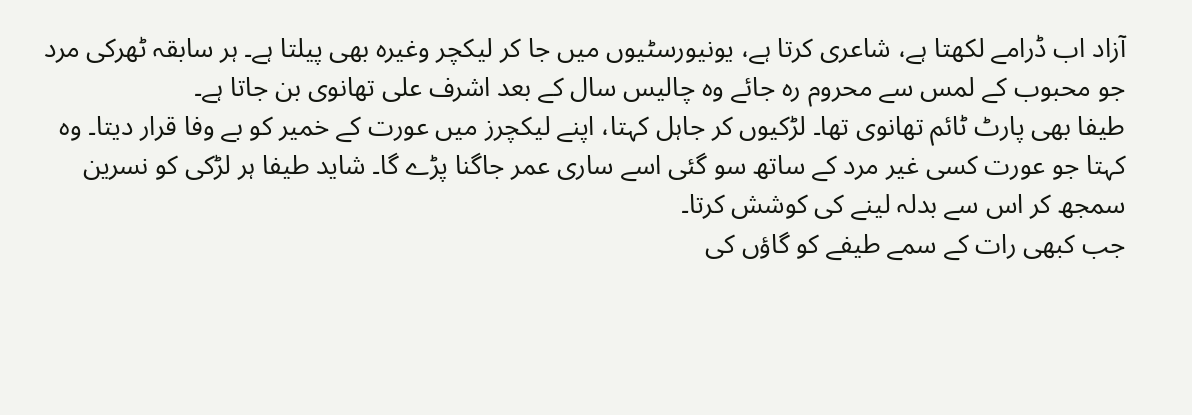آزاد اب ڈرامے لکھتا ہے، شاعری کرتا ہے، یونیورسٹیوں میں جا کر لیکچر وغیرہ بھی پیلتا ہے۔ ہر سابقہ ٹھرکی مرد جو محبوب کے لمس سے محروم رہ جائے وہ چالیس سال کے بعد اشرف علی تھانوی بن جاتا ہے۔
طیفا بھی پارٹ ٹائم تھانوی تھا۔ لڑکیوں کر جاہل کہتا، اپنے لیکچرز میں عورت کے خمیر کو بے وفا قرار دیتا۔ وہ کہتا جو عورت کسی غیر مرد کے ساتھ سو گئی اسے ساری عمر جاگنا پڑے گا۔ شاید طیفا ہر لڑکی کو نسرین سمجھ کر اس سے بدلہ لینے کی کوشش کرتا۔
جب کبھی رات کے سمے طیفے کو گاؤں کی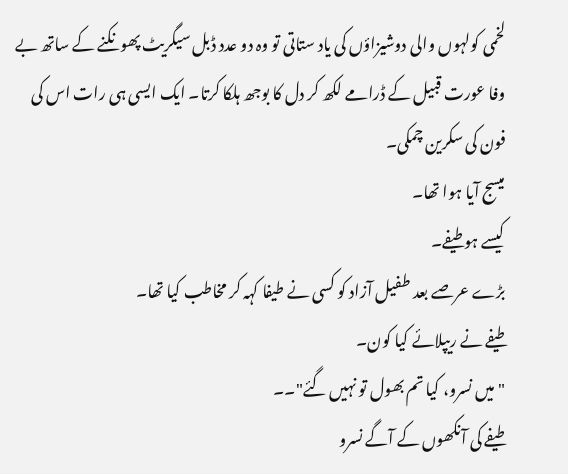لخمی کولہوں والی دوشیزاؤں کی یاد ستاتی تو وہ دو عدد ڈبل سیگریٹ پھونکنے کے ساتھ بے وفا عورت قبیل کے ڈرامے لکھ کر دل کا بوجھ ہلکا کرتا۔ ایک ایسی ہی رات اس کی فون کی سکرین چمکی۔
میسج آیا ہوا تھا۔
کیسے ہو طیفے۔
بڑے عرصے بعد طفیل آزاد کو کسی نے طیفا کہہ کر مخاطب کیا تھا۔
طیفے نے ریپلائے کیا کون۔
"میں نسرو، کیا تم بھول تو نہیں گئے"۔۔
طیفے کی آنکھوں کے آگے نسرو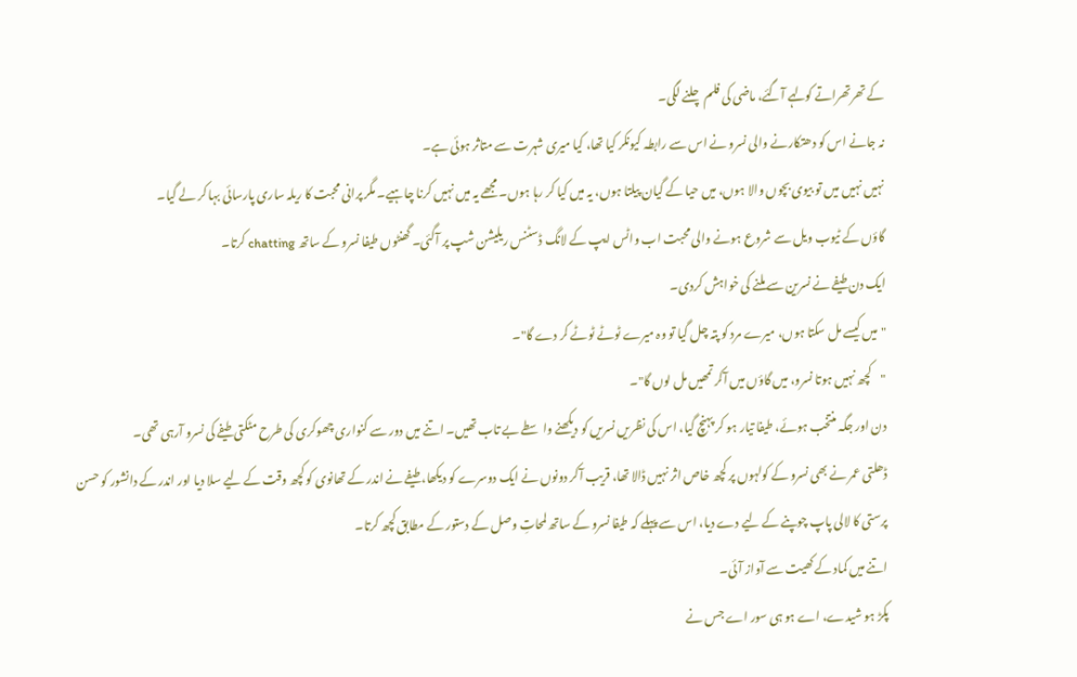کے تھرتھراتے کولہے آگئے، ماضی کی فلم چلنے لگی۔
نہ جانے اس کو دھتکارنے والی نسرو نے اس سے رابطہ کیونکر کیا تھا، کیا میری شہرت سے متاثر ہوئی ہے۔
نہیں نہیں میں تو بیوی بچوں والا ہوں، میں حیا کے گیان پیلتا ہوں، یہ میں کیا کر رہا ہوں۔ مجھے یہ میں نہیں کرنا چاہیے۔ مگر پرانی محبت کا ریلہ ساری پارسائی بہا کر لے گیا۔
گاؤں کے ٹیوب ویل سے شروع ہونے والی محبت اب واٹس ایپ کے لانگ ڈسٹنس ریلیشن شپ پر آگئی۔ گھنٹوں طیفا نسرو کے ساتھ chatting کرتا۔
ایک دن طیفے نے نسرین سے ملنے کی خواہش کردی۔
"میں کیسے مل سکتا ہوں، میرے مرد کو پتہ چل گیا تو وہ میرے ٹوٹے ٹوٹے کر دے گا"۔
"کچھ نہیں ہوتا نسرو، میں گاؤں میں آکر تمھیں مل لوں گا"۔
دن اور جگہ منتخب ہوئے، طیفا تیار ہو کر پہنچ گیا، اس کی نظریں نسریں کو دیکھنے واسطے بے تاب تھیں۔ اتنے میں دور سے کنواری چھوکری کی طرح مٹکتی طیفے کی نسرو آرہی تھی۔
ڈھلتی عمر نے بھی نسرو کے کولہوں پر کچھ خاص اثر نہیں ڈالا تھا، قریب آکر دونوں نے ایک دوسرے کو دیکھا، طیفے نے اندر کے تھانوی کو کچھ وقت کے لیے سلا دیا اور اندر کے دانشور کو حسن پرستی کا لالی پاپ چوپنے کے لیے دے دیا، اس سے پہلے کہ طیفا نسرو کے ساتھ لمحاتِ وصل کے دستور کے مطابق کچھ کرتا۔
اتنے میں کماد کے کھیت سے آواز آئی۔
پکڑ ہو شیدے، اے ہو ہی سور اے جس نے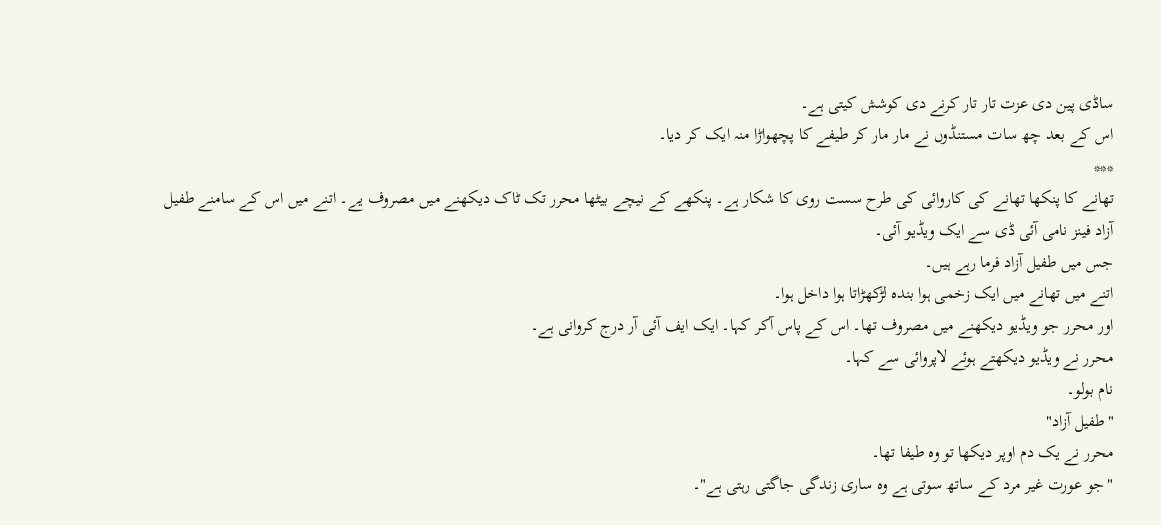ساڈی پین دی عزت تار تار کرنے دی کوشش کیتی ہے۔
اس کے بعد چھ سات مستنڈوں نے مار مار کر طیفے کا پچھواڑا منہ ایک کر دیا۔
***
تھانے کا پنکھا تھانے کی کاروائی کی طرح سست روی کا شکار ہے۔ پنکھے کے نیچے بیٹھا محرر تک ٹاک دیکھنے میں مصروف یے۔ اتنے میں اس کے سامنے طفیل آزاد فینز نامی آئی ڈی سے ایک ویڈیو آئی۔
جس میں طفیل آزاد فرما رہے ہیں۔
اتنے میں تھانے میں ایک زخمی ہوا بندہ لڑکھڑاتا ہوا داخل ہوا۔
اور محرر جو ویڈیو دیکھنے میں مصروف تھا۔ اس کے پاس آکر کہا۔ ایک ایف آئی آر درج کروانی ہے۔
محرر نے ویڈیو دیکھتے ہوئے لاپروائی سے کہا۔
نام بولو۔
"طفیل آزاد"
محرر نے یک دم اوپر دیکھا تو وہ طیفا تھا۔
"جو عورت غیر مرد کے ساتھ سوتی ہے وہ ساری زندگی جاگتی رہتی ہے"۔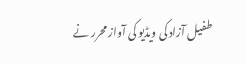طفیل آزاد کی ویڈیو کی آواز محرر نے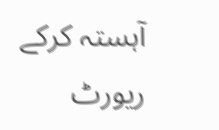آہستہ کرکے ریورٹ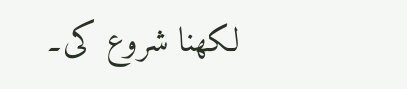لکھنا شروع کی۔